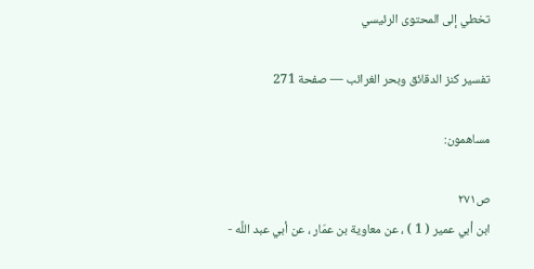تخطي إلى المحتوى الرئيسي

تفسير كنز الدقائق وبحر الغرائب — صفحة 271

مساهمون:

ص٢٧١
ابن أبي عمير ( 1 ) ، عن معاوية بن عمّار ، عن أبي عبد اللَّه -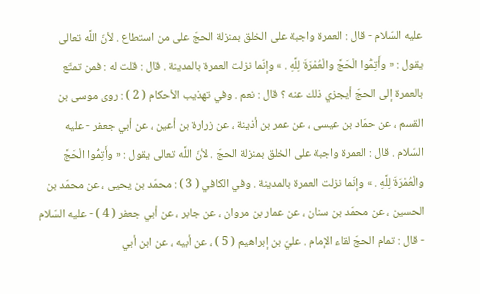عليه السّلام - قال : العمرة واجبة على الخلق بمنزلة الحجّ على من استطاع . لأنّ اللَّه تعالى يقول : « وأَتِمُّوا الْحَجَّ والْعُمْرَةَ لِلَّهِ . » وإنّما نزلت العمرة بالمدينة . قال : قلت له : فمن تمتّع بالعمرة إلى الحجّ أيجزي ذلك عنه ؟ قال : نعم . وفي تهذيب الأحكام ( 2 ) : روى موسى بن القسم ، عن حمّاد بن عيسى ، عن عمر بن أذينة ، عن زرارة بن أعين ، عن أبي جعفر - عليه السّلام . قال : العمرة واجبة على الخلق بمنزلة الحجّ . لأنّ اللَّه تعالى يقول : « وأَتِمُّوا الْحَجَّ والْعُمْرَةَ لِلَّهِ . » وإنّما نزلت العمرة بالمدينة . وفي الكافي ( 3 ) : محمّد بن يحيى ، عن محمّد بن الحسين ، عن محمّد بن سنان ، عن عمار بن مروان ، عن جابر ، عن أبي جعفر ( 4 ) - عليه السّلام - قال : تمام الحجّ لقاء الإمام . عليّ بن إبراهيم ( 5 ) ، عن أبيه ، عن ابن أبي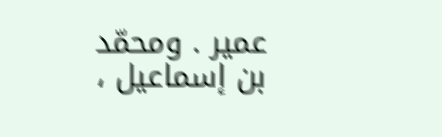عمير . ومحمّد بن إسماعيل ،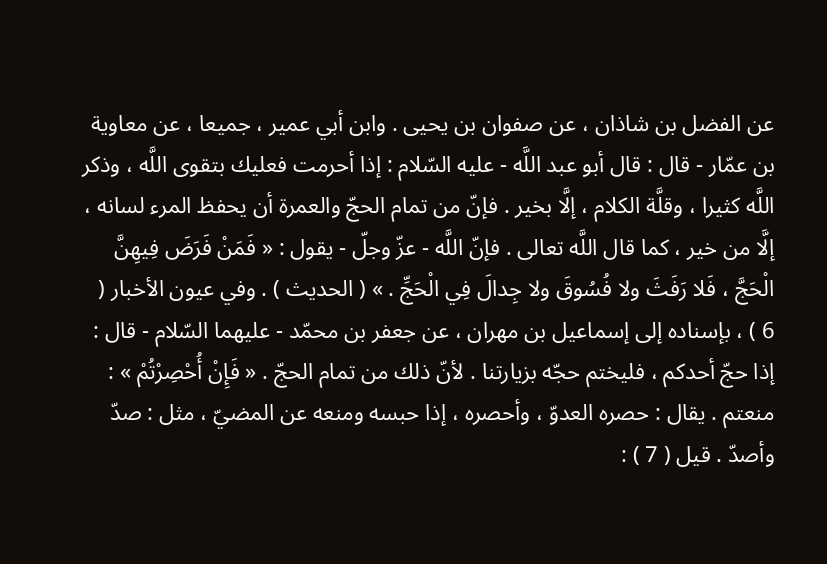عن الفضل بن شاذان ، عن صفوان بن يحيى . وابن أبي عمير ، جميعا ، عن معاوية بن عمّار - قال : قال أبو عبد اللَّه - عليه السّلام : إذا أحرمت فعليك بتقوى اللَّه ، وذكر اللَّه كثيرا ، وقلَّة الكلام ، إلَّا بخير . فإنّ من تمام الحجّ والعمرة أن يحفظ المرء لسانه ، إلَّا من خير ، كما قال اللَّه تعالى . فإنّ اللَّه - عزّ وجلّ - يقول : « فَمَنْ فَرَضَ فِيهِنَّ الْحَجَّ ، فَلا رَفَثَ ولا فُسُوقَ ولا جِدالَ فِي الْحَجِّ . » ( الحديث ) . وفي عيون الأخبار ( 6 ) ، بإسناده إلى إسماعيل بن مهران ، عن جعفر بن محمّد - عليهما السّلام - قال : إذا حجّ أحدكم ، فليختم حجّه بزيارتنا . لأنّ ذلك من تمام الحجّ . « فَإِنْ أُحْصِرْتُمْ » : منعتم . يقال : حصره العدوّ ، وأحصره ، إذا حبسه ومنعه عن المضيّ ، مثل : صدّ وأصدّ . قيل ( 7 ) :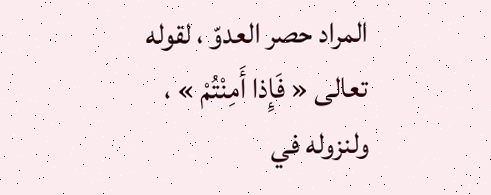المراد حصر العدوّ ، لقوله تعالى « فَإِذا أَمِنْتُمْ » ، ولنزوله في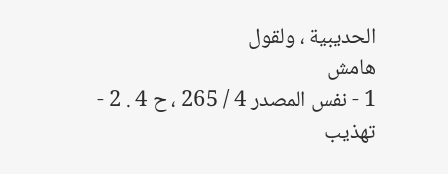الحديبية ، ولقول
هامش
1 - نفس المصدر 4 / 265 ، ح 4 . 2 - تهذيب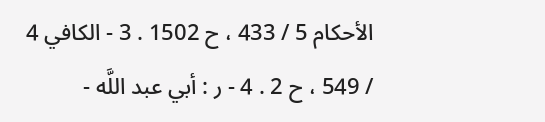الأحكام 5 / 433 ، ح 1502 . 3 - الكافي 4 / 549 ، ح 2 . 4 - ر : أبي عبد اللَّه -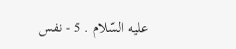عليه السّلام . 5 - نفس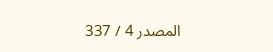المصدر 4 / 337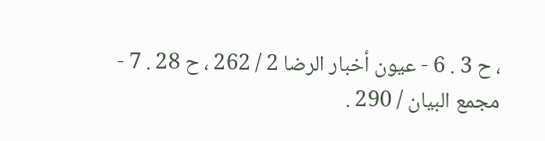، ح 3 . 6 - عيون أخبار الرضا 2 / 262 ، ح 28 . 7 - مجمع البيان / 290 .